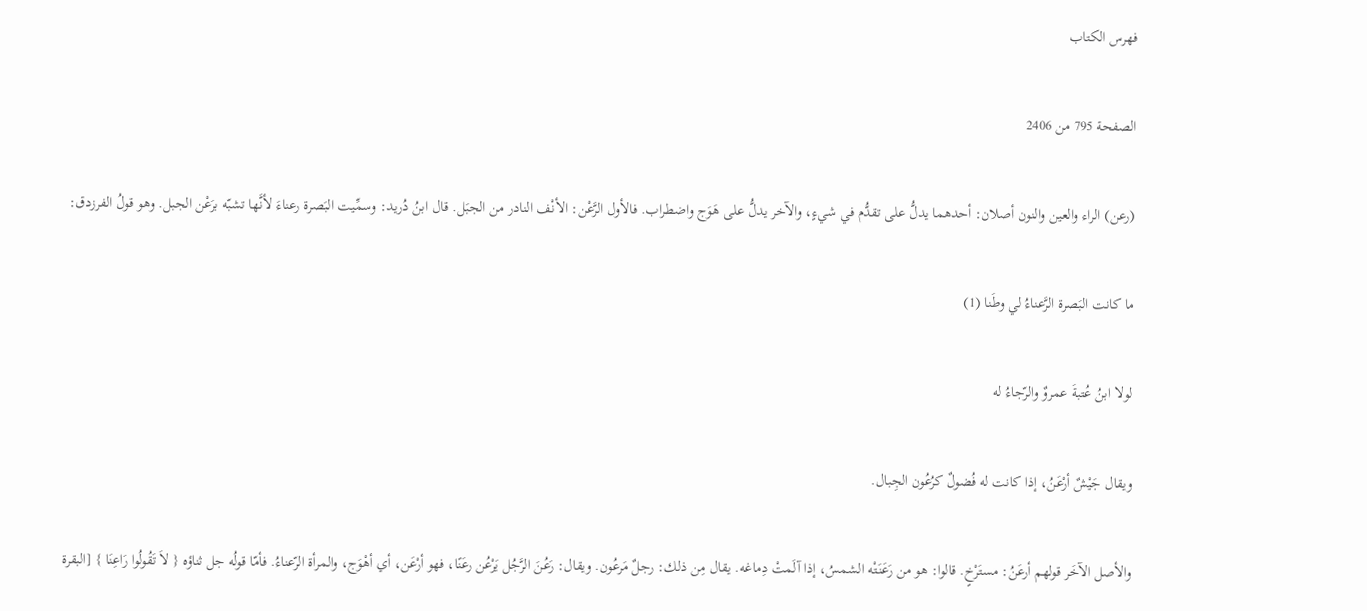فهرس الكتاب

الصفحة 795 من 2406

(رعن) الراء والعين والنون أصلان: أحدهما يدلُّ على تقدُّم في شيءٍ، والآخر يدلُّ على هَوَج واضطراب. فالأول الرَّعْن: الأنْف النادر من الجبَل. قال ابنُ دُريد: وسمِّيت البَصرة رعناءَ لأنَّها تشبّه برَعْن الجبل. وهو قولُ الفرزدق:

ما كانت البَصرة الرَّعناءُ لي وطَنا (1)

لولا ابنُ عُتبةَ عمروٌ والرّجاءُ له

ويقال جَيْشٌ أرْعَنُ، إذا كانت له فُضولٌ كرُعُون الجِبال.

والأصل الآخَر قولهم أرعَنُ: مستَرْخٍ. قالوا: هو من رَعَنَتْه الشمسُ، إذا آلَمتْ دِماغه. يقال مِن ذلك: رجلٌ مَرعُون. ويقال: رَعُنَ الرَّجُل يَرْعُن رعَنًا، فهو أرْعَن، أي أهْوَج، والمرأة الرّعناءُ. فأمّا قولُه جل ثناؤه { لاَ تَقُولُوا رَاعِنَا } [البقرة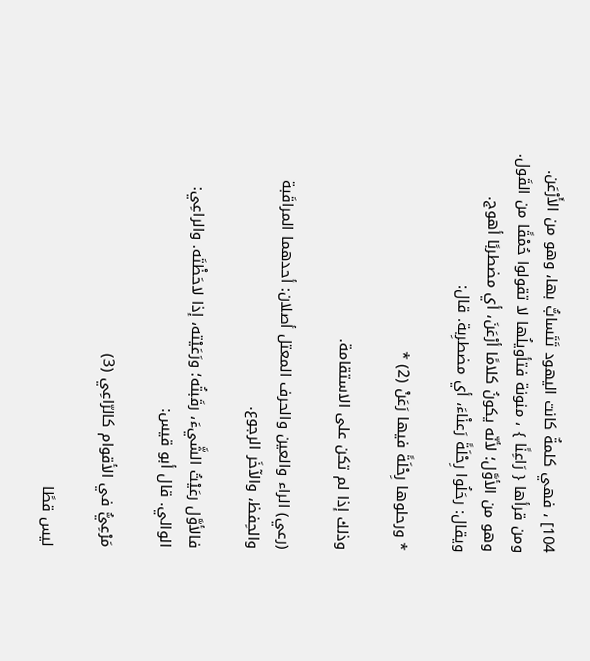104] ، فهي كلمةٌ كانت اليهود تَتَسابُّ بها، وهو من الأَرْعَن. ومن قرأها { رَاعِنًا } ، منونة فتأويلُها لا تقولوا حُمْقًا من القَول. وهو من الأوَّل؛ لأنّه يكونُ كلامًا أرْعَنَ، أي مضطربًا أهوج. ويقال: رحَلُوا رِحْلَةً رَعنْاءَ، أي مضطرِبة. قال:

* ورحلوها رِحْلَةً فيها رَعَنْ (2) *

وذلك إذا لم تكن على الاستقامة.

(رعي) الراء والعين والحرف المعتل أصلان: أحدهما المراقَبة والحِفظ، والآخَر الرجوع.

فالأوَّل رعَيْتُ الشَّيءَ، رقَبتُه؛ ورَعَيْته، إذا لاحَظْتَه. والراعِي: الوالي. قال أبو قيس:

مَرْعِيُّ في الأقوام كالرّاعِي (3)

ليس قطًا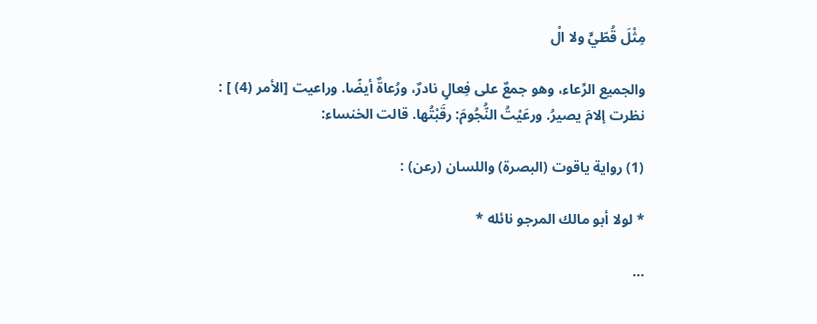مِثْلَ قُطّيٍّ ولا الْ

والجميع الرِّعاء، وهو جمعٌ على فِعالٍ نادرٌ، ورُعاةٌ أيضًا. وراعيت [الأمر (4) ] : نظرت إلامَ يصيرُ. ورعَيْتُ النُّجُومَ: رقَبْتُها. قالت الخنساء:

(1) رواية ياقوت (البصرة) واللسان (رعن) :

* لولا أبو مالك المرجو نائله *

...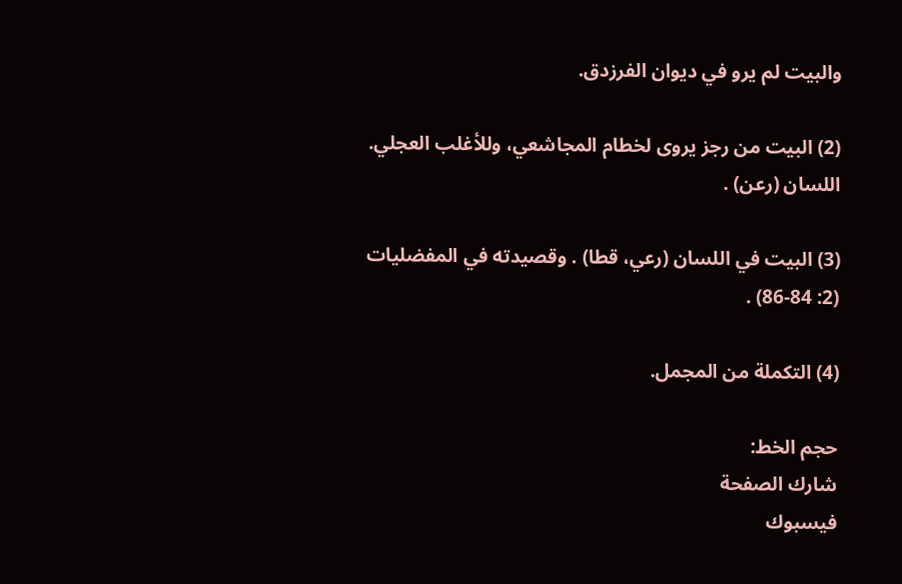والبيت لم يرو في ديوان الفرزدق.

(2) البيت من رجز يروى لخطام المجاشعي، وللأغلب العجلي. اللسان (رعن) .

(3) البيت في اللسان (رعي، قطا) . وقصيدته في المفضليات (2: 84-86) .

(4) التكملة من المجمل.

حجم الخط:
شارك الصفحة
فيسبوك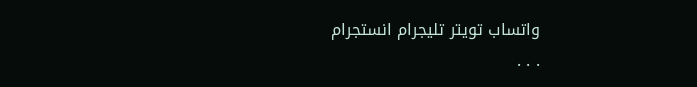واتساب تويتر تليجرام انستجرام
. . .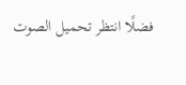فضلًا انتظر تحميل الصوت